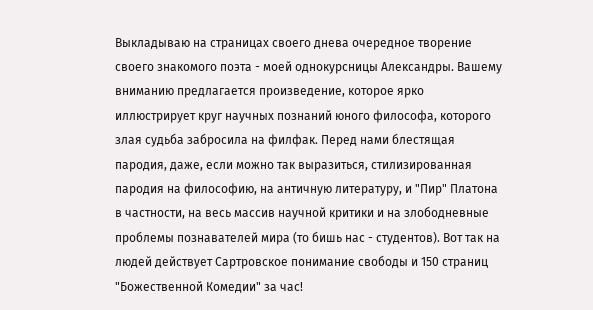Выкладываю на страницах своего днева очередное творение своего знакомого поэта - моей однокурсницы Александры. Вашему вниманию предлагается произведение, которое ярко иллюстрирует круг научных познаний юного философа, которого злая судьба забросила на филфак. Перед нами блестящая пародия, даже, если можно так выразиться, стилизированная пародия на философию, на античную литературу, и "Пир" Платона в частности, на весь массив научной критики и на злободневные проблемы познавателей мира (то бишь нас - студентов). Вот так на людей действует Сартровское понимание свободы и 150 страниц "Божественной Комедии" за час!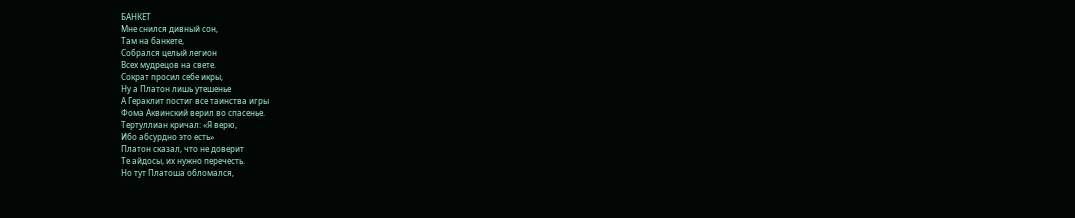БАНКЕТ
Мне снился дивный сон,
Там на банкете,
Собрался целый легион
Всех мудрецов на свете.
Сократ просил себе икры,
Ну а Платон лишь утешенье
А Гераклит постиг все таинства игры
Фома Аквинский верил во спасенье.
Тертуллиан кричал: «Я верю,
Ибо абсурдно это есть»
Платон сказал, что не доверит
Те айдосы, их нужно перечесть.
Но тут Платоша обломался,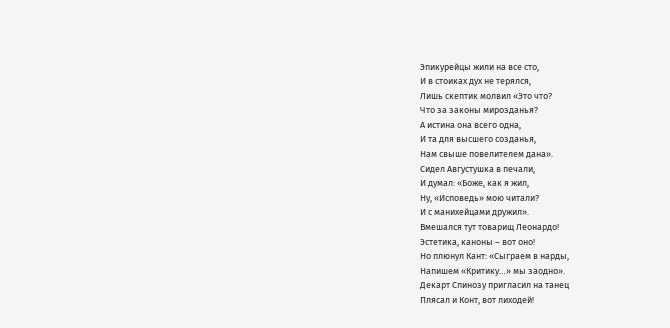Эпикурейцы жили на все сто,
И в стоиках дух не терялся,
Лишь скептик молвил «Это что?
Что за законы мирозданья?
А истина она всего одна,
И та для высшего созданья,
Нам свыше повелителем дана».
Сидел Августушка в печали,
И думал: «Боже, как я жил,
Ну, «Исповедь» мою читали?
И с манихейцами дружил».
Вмешался тут товарищ Леонардо!
Эстетика, каноны – вот оно!
Но плюнул Кант: «Сыграем в нарды,
Напишем «Критику…» мы заодно».
Декарт Спинозу пригласил на танец
Плясал и Конт, вот лиходей!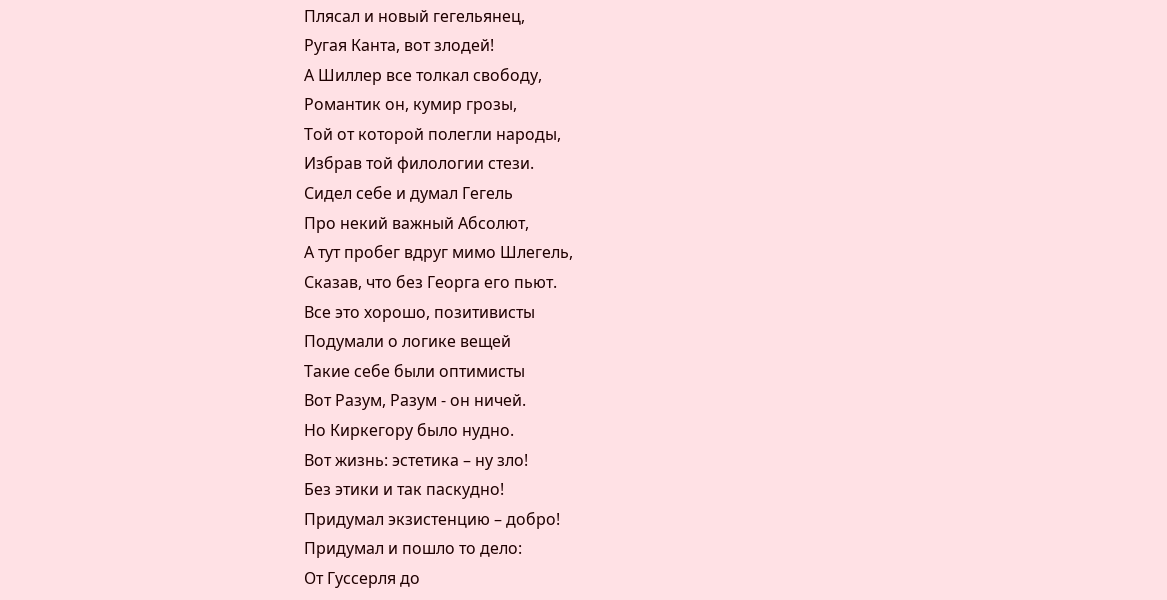Плясал и новый гегельянец,
Ругая Канта, вот злодей!
А Шиллер все толкал свободу,
Романтик он, кумир грозы,
Той от которой полегли народы,
Избрав той филологии стези.
Сидел себе и думал Гегель
Про некий важный Абсолют,
А тут пробег вдруг мимо Шлегель,
Сказав, что без Георга его пьют.
Все это хорошо, позитивисты
Подумали о логике вещей
Такие себе были оптимисты
Вот Разум, Разум - он ничей.
Но Киркегору было нудно.
Вот жизнь: эстетика – ну зло!
Без этики и так паскудно!
Придумал экзистенцию – добро!
Придумал и пошло то дело:
От Гуссерля до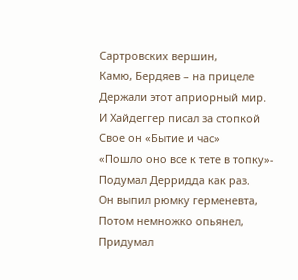Сартровских вершин,
Камю, Бердяев – на прицеле
Держали этот априорный мир.
И Хайдеггер писал за стопкой
Свое он «Бытие и час»
«Пошло оно все к тете в топку»-
Подумал Дерридда как раз.
Он выпил рюмку герменевта,
Потом немножко опьянел,
Придумал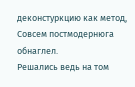деконстуркцию как метод,
Совсем постмодернюга обнаглел.
Решались ведь на том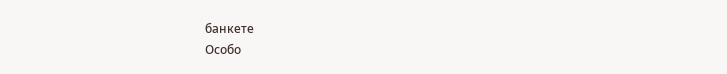банкете
Особо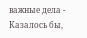важные дела -
Казалось бы,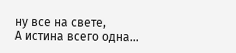ну все на свете,
А истина всего одна…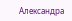Александра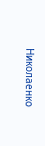Николаенко